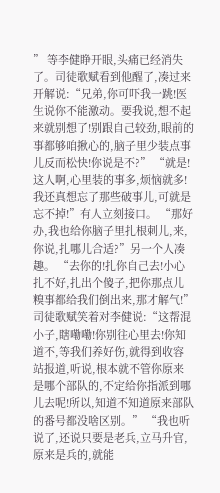” 等李健睁开眼,头痛已经消失了。司徒歌赋看到他醒了,凑过来开解说:“兄弟,你可吓我一跳!医生说你不能激动。要我说,想不起来就别想了!别跟自己较劲,眼前的事都够咱揪心的,脑子里少装点事儿反而松快!你说是不?” “就是!这人啊,心里装的事多,烦恼就多!我还真想忘了那些破事儿,可就是忘不掉!”有人立刻接口。 “那好办,我也给你脑子里扎根刺儿,来,你说,扎哪儿合适?”另一个人凑趣。 “去你的!扎你自己去!小心扎不好,扎出个傻子,把你那点儿糗事都给我们倒出来,那才解气!” 司徒歌赋笑着对李健说:“这帮混小子,瞎嘞嘞!你别往心里去!你知道不,等我们养好伤,就得到收容站报道,听说,根本就不管你原来是哪个部队的,不定给你指派到哪儿去呢!所以,知道不知道原来部队的番号都没啥区别。” “我也听说了,还说只要是老兵,立马升官,原来是兵的,就能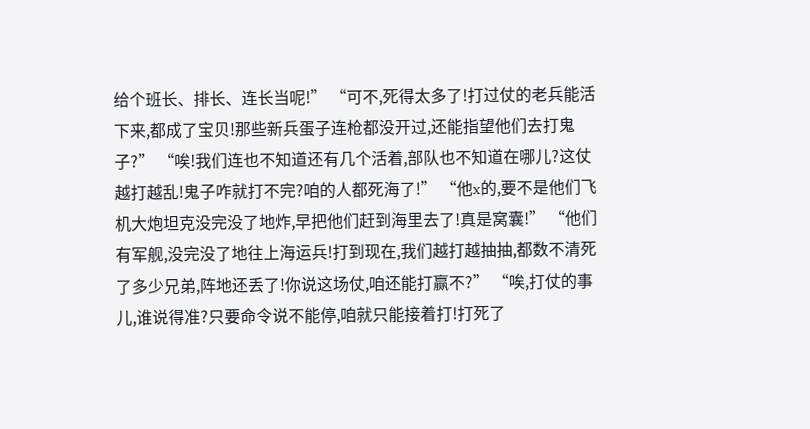给个班长、排长、连长当呢!” “可不,死得太多了!打过仗的老兵能活下来,都成了宝贝!那些新兵蛋子连枪都没开过,还能指望他们去打鬼子?” “唉!我们连也不知道还有几个活着,部队也不知道在哪儿?这仗越打越乱!鬼子咋就打不完?咱的人都死海了!” “他x的,要不是他们飞机大炮坦克没完没了地炸,早把他们赶到海里去了!真是窝囊!” “他们有军舰,没完没了地往上海运兵!打到现在,我们越打越抽抽,都数不清死了多少兄弟,阵地还丢了!你说这场仗,咱还能打赢不?” “唉,打仗的事儿,谁说得准?只要命令说不能停,咱就只能接着打!打死了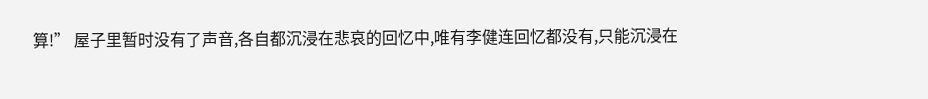算!” 屋子里暂时没有了声音,各自都沉浸在悲哀的回忆中,唯有李健连回忆都没有,只能沉浸在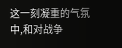这一刻凝重的气氛中,和对战争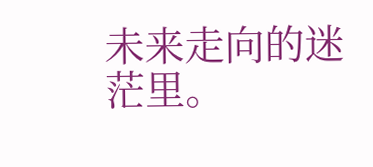未来走向的迷茫里。